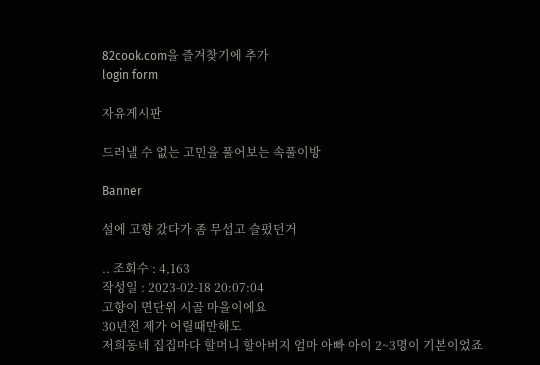82cook.com을 즐겨찾기에 추가
login form

자유게시판

드러낼 수 없는 고민을 풀어보는 속풀이방

Banner

설에 고향 갔다가 좀 무섭고 슬펐던거

.. 조회수 : 4,163
작성일 : 2023-02-18 20:07:04
고향이 면단위 시골 마을이에요
30년전 제가 어릴때만해도
저희동네 집집마다 할머니 할아버지 엄마 아빠 아이 2~3명이 기본이었죠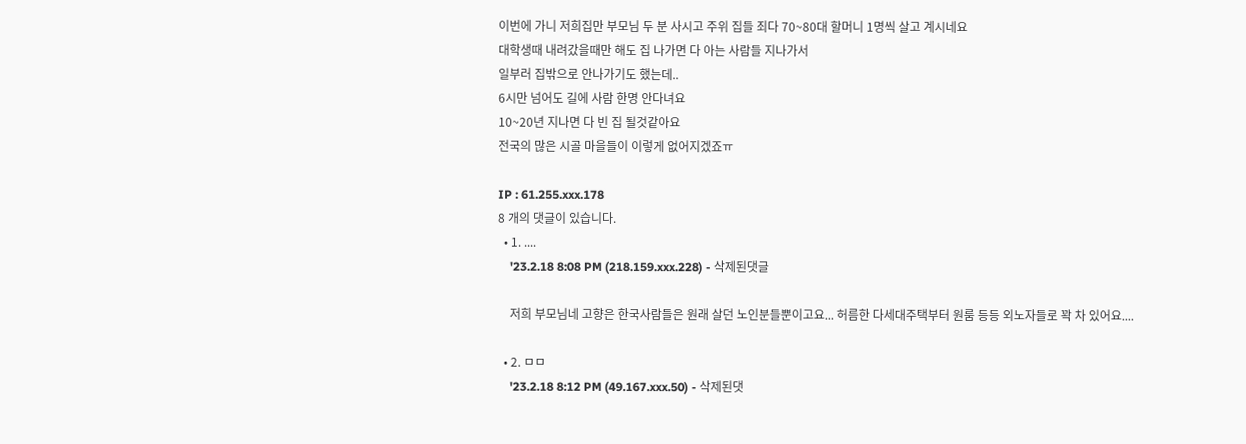이번에 가니 저희집만 부모님 두 분 사시고 주위 집들 죄다 70~80대 할머니 1명씩 살고 계시네요
대학생때 내려갔을때만 해도 집 나가면 다 아는 사람들 지나가서
일부러 집밖으로 안나가기도 했는데..
6시만 넘어도 길에 사람 한명 안다녀요
10~20년 지나면 다 빈 집 될것같아요
전국의 많은 시골 마을들이 이렇게 없어지겠죠ㅠ

IP : 61.255.xxx.178
8 개의 댓글이 있습니다.
  • 1. ....
    '23.2.18 8:08 PM (218.159.xxx.228) - 삭제된댓글

    저희 부모님네 고향은 한국사람들은 원래 살던 노인분들뿐이고요... 허름한 다세대주택부터 원룸 등등 외노자들로 꽉 차 있어요....

  • 2. ㅁㅁ
    '23.2.18 8:12 PM (49.167.xxx.50) - 삭제된댓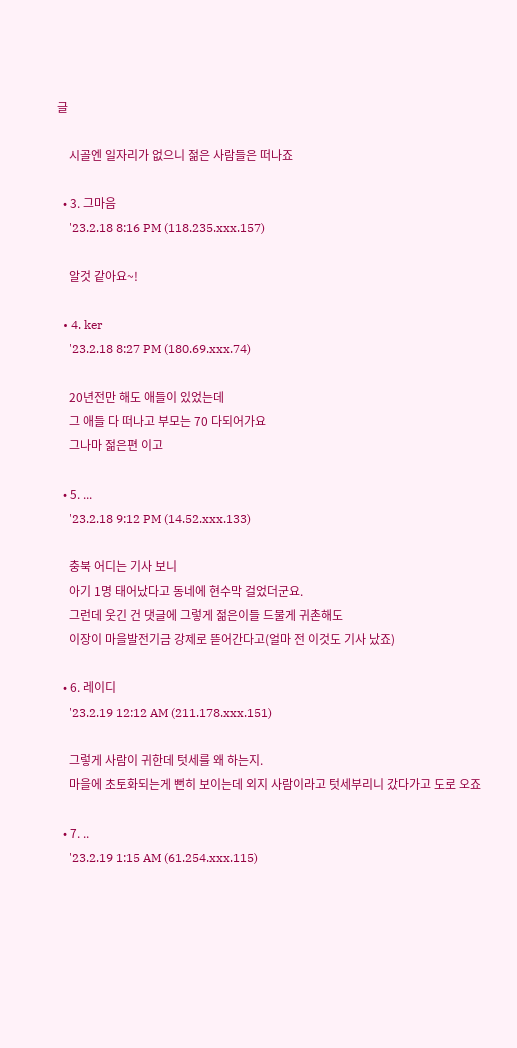글

    시골엔 일자리가 없으니 젊은 사람들은 떠나죠

  • 3. 그마음
    '23.2.18 8:16 PM (118.235.xxx.157)

    알것 같아요~!

  • 4. ker
    '23.2.18 8:27 PM (180.69.xxx.74)

    20년전만 해도 애들이 있었는데
    그 애들 다 떠나고 부모는 70 다되어가요
    그나마 젊은편 이고

  • 5. ...
    '23.2.18 9:12 PM (14.52.xxx.133)

    충북 어디는 기사 보니
    아기 1명 태어났다고 동네에 현수막 걸었더군요.
    그런데 웃긴 건 댓글에 그렇게 젊은이들 드물게 귀촌해도
    이장이 마을발전기금 강제로 뜯어간다고(얼마 전 이것도 기사 났죠)

  • 6. 레이디
    '23.2.19 12:12 AM (211.178.xxx.151)

    그렇게 사람이 귀한데 텃세를 왜 하는지.
    마을에 초토화되는게 뻔히 보이는데 외지 사람이라고 텃세부리니 갔다가고 도로 오죠

  • 7. ..
    '23.2.19 1:15 AM (61.254.xxx.115)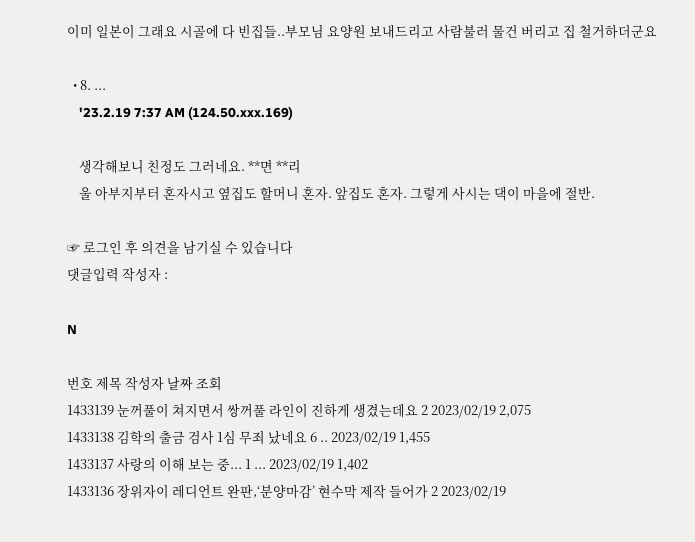이미 일본이 그래요 시골에 다 빈집들..부모님 요양원 보내드리고 사람불러 물건 버리고 집 철거하더군요

  • 8. ...
    '23.2.19 7:37 AM (124.50.xxx.169)

    생각해보니 친정도 그러네요. **면 **리
    울 아부지부터 혼자시고 옆집도 할머니 혼자. 앞집도 혼자. 그렇게 사시는 댁이 마을에 절반.

☞ 로그인 후 의견을 남기실 수 있습니다
댓글입력 작성자 :

N

번호 제목 작성자 날짜 조회
1433139 눈꺼풀이 쳐지면서 쌍꺼풀 라인이 진하게 생겼는데요 2 2023/02/19 2,075
1433138 김학의 출금 검사 1심 무죄 났네요 6 .. 2023/02/19 1,455
1433137 사랑의 이해 보는 중... 1 ... 2023/02/19 1,402
1433136 장위자이 레디언트 완판,‘분양마감’ 현수막 제작 들어가 2 2023/02/19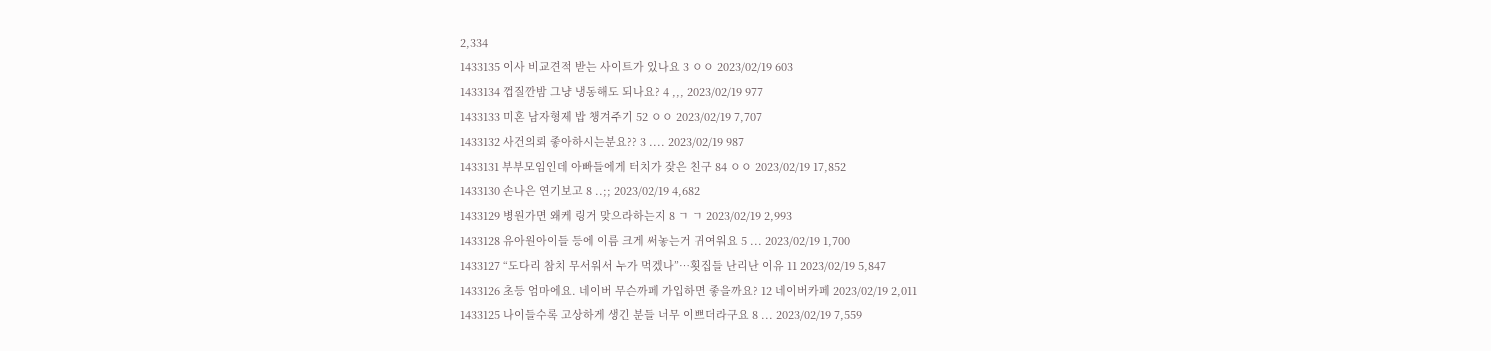2,334
1433135 이사 비교견적 받는 사이트가 있나요 3 ㅇㅇ 2023/02/19 603
1433134 껍질깐밤 그냥 냉동해도 되나요? 4 ,,, 2023/02/19 977
1433133 미혼 남자형제 밥 챙겨주기 52 ㅇㅇ 2023/02/19 7,707
1433132 사건의뢰 좋아하시는분요?? 3 .... 2023/02/19 987
1433131 부부모임인데 아빠들에게 터치가 잦은 친구 84 ㅇㅇ 2023/02/19 17,852
1433130 손나은 연기보고 8 ..;; 2023/02/19 4,682
1433129 병원가면 왜케 링거 맞으라하는지 8 ㄱ ㄱ 2023/02/19 2,993
1433128 유아원아이들 등에 이름 크게 써놓는거 귀여워요 5 ... 2023/02/19 1,700
1433127 “도다리 참치 무서워서 누가 먹겠나”…횟집들 난리난 이유 11 2023/02/19 5,847
1433126 초등 엄마에요. 네이버 무슨까페 가입하면 좋을까요? 12 네이버카페 2023/02/19 2,011
1433125 나이들수록 고상하게 생긴 분들 너무 이쁘더라구요 8 ... 2023/02/19 7,559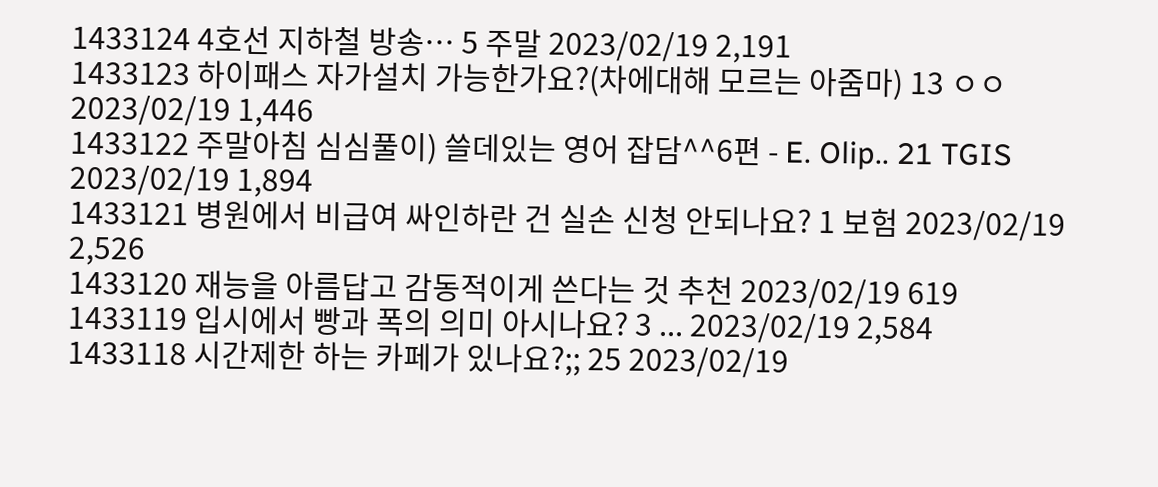1433124 4호선 지하철 방송… 5 주말 2023/02/19 2,191
1433123 하이패스 자가설치 가능한가요?(차에대해 모르는 아줌마) 13 ㅇㅇ 2023/02/19 1,446
1433122 주말아침 심심풀이) 쓸데있는 영어 잡담^^6편 - E. Olip.. 21 TGIS 2023/02/19 1,894
1433121 병원에서 비급여 싸인하란 건 실손 신청 안되나요? 1 보험 2023/02/19 2,526
1433120 재능을 아름답고 감동적이게 쓴다는 것 추천 2023/02/19 619
1433119 입시에서 빵과 폭의 의미 아시나요? 3 ... 2023/02/19 2,584
1433118 시간제한 하는 카페가 있나요?;; 25 2023/02/19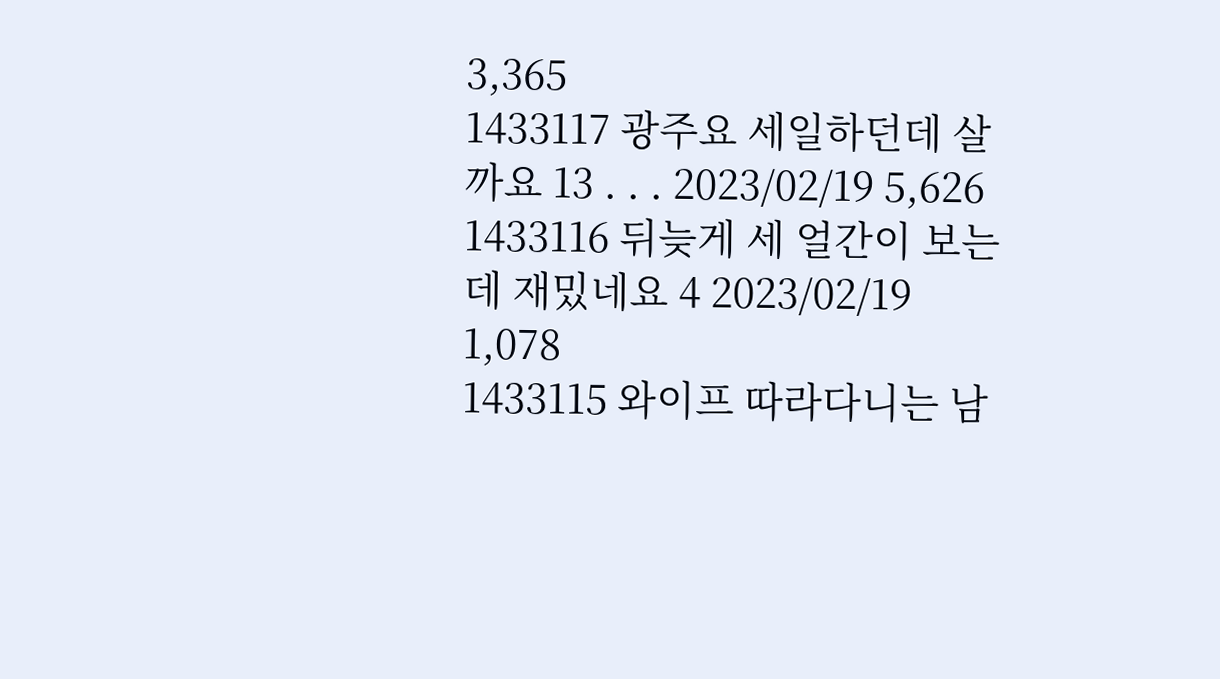3,365
1433117 광주요 세일하던데 살까요 13 . . . 2023/02/19 5,626
1433116 뒤늦게 세 얼간이 보는데 재밌네요 4 2023/02/19 1,078
1433115 와이프 따라다니는 남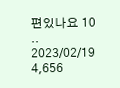편있나요 10 .. 2023/02/19 4,656